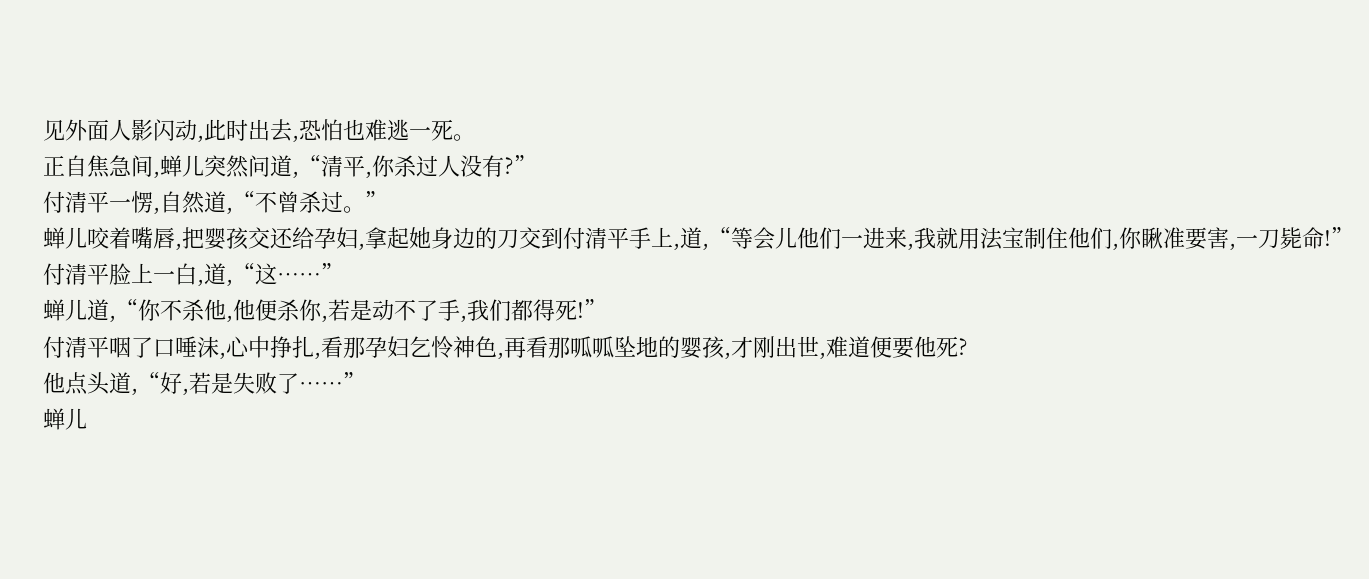见外面人影闪动,此时出去,恐怕也难逃一死。
正自焦急间,蝉儿突然问道,“清平,你杀过人没有?”
付清平一愣,自然道,“不曾杀过。”
蝉儿咬着嘴唇,把婴孩交还给孕妇,拿起她身边的刀交到付清平手上,道,“等会儿他们一进来,我就用法宝制住他们,你瞅准要害,一刀毙命!”
付清平脸上一白,道,“这……”
蝉儿道,“你不杀他,他便杀你,若是动不了手,我们都得死!”
付清平咽了口唾沫,心中挣扎,看那孕妇乞怜神色,再看那呱呱坠地的婴孩,才刚出世,难道便要他死?
他点头道,“好,若是失败了……”
蝉儿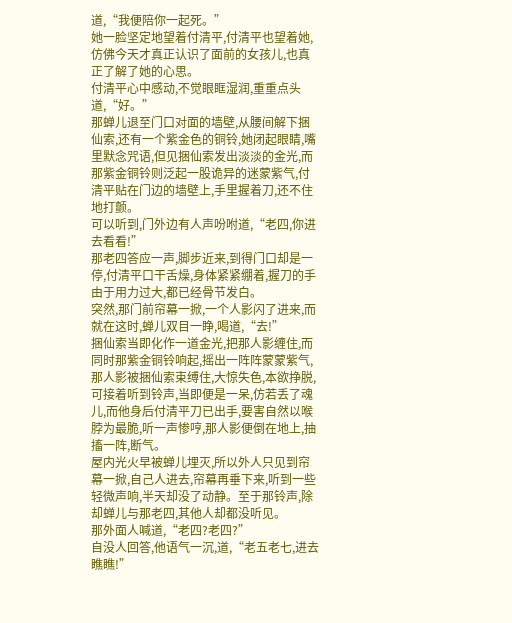道,“我便陪你一起死。”
她一脸坚定地望着付清平,付清平也望着她,仿佛今天才真正认识了面前的女孩儿,也真正了解了她的心思。
付清平心中感动,不觉眼眶湿润,重重点头道,“好。”
那蝉儿退至门口对面的墙壁,从腰间解下捆仙索,还有一个紫金色的铜铃,她闭起眼睛,嘴里默念咒语,但见捆仙索发出淡淡的金光,而那紫金铜铃则泛起一股诡异的迷蒙紫气,付清平贴在门边的墙壁上,手里握着刀,还不住地打颤。
可以听到,门外边有人声吩咐道,“老四,你进去看看!”
那老四答应一声,脚步近来,到得门口却是一停,付清平口干舌燥,身体紧紧绷着,握刀的手由于用力过大,都已经骨节发白。
突然,那门前帘幕一掀,一个人影闪了进来,而就在这时,蝉儿双目一睁,喝道,“去!”
捆仙索当即化作一道金光,把那人影缠住,而同时那紫金铜铃响起,摇出一阵阵蒙蒙紫气,那人影被捆仙索束缚住,大惊失色,本欲挣脱,可接着听到铃声,当即便是一呆,仿若丢了魂儿,而他身后付清平刀已出手,要害自然以喉脖为最脆,听一声惨哼,那人影便倒在地上,抽搐一阵,断气。
屋内光火早被蝉儿埋灭,所以外人只见到帘幕一掀,自己人进去,帘幕再垂下来,听到一些轻微声响,半天却没了动静。至于那铃声,除却蝉儿与那老四,其他人却都没听见。
那外面人喊道,“老四?老四?”
自没人回答,他语气一沉,道,“老五老七,进去瞧瞧!”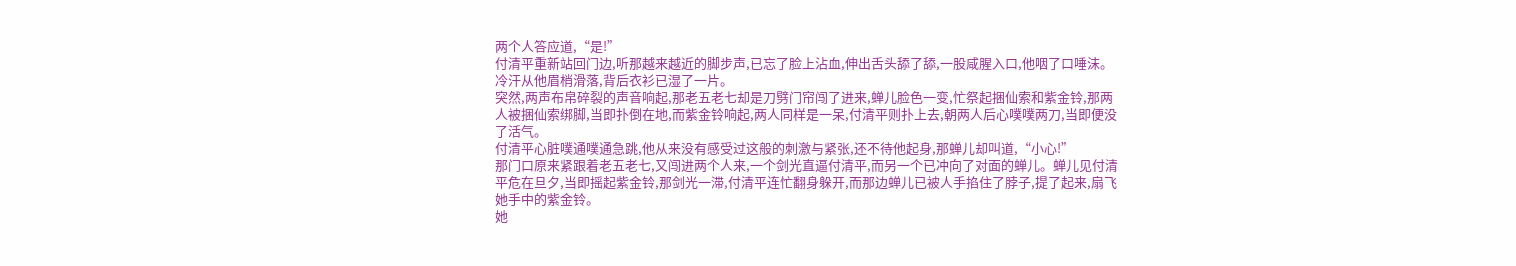两个人答应道,“是!”
付清平重新站回门边,听那越来越近的脚步声,已忘了脸上沾血,伸出舌头舔了舔,一股咸腥入口,他咽了口唾沫。冷汗从他眉梢滑落,背后衣衫已湿了一片。
突然,两声布帛碎裂的声音响起,那老五老七却是刀劈门帘闯了进来,蝉儿脸色一变,忙祭起捆仙索和紫金铃,那两人被捆仙索绑脚,当即扑倒在地,而紫金铃响起,两人同样是一呆,付清平则扑上去,朝两人后心噗噗两刀,当即便没了活气。
付清平心脏噗通噗通急跳,他从来没有感受过这般的刺激与紧张,还不待他起身,那蝉儿却叫道,“小心!”
那门口原来紧跟着老五老七,又闯进两个人来,一个剑光直逼付清平,而另一个已冲向了对面的蝉儿。蝉儿见付清平危在旦夕,当即摇起紫金铃,那剑光一滞,付清平连忙翻身躲开,而那边蝉儿已被人手掐住了脖子,提了起来,扇飞她手中的紫金铃。
她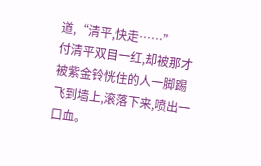道,“清平,快走……”
付清平双目一红,却被那才被紫金铃恍住的人一脚踢飞到墙上,滚落下来,喷出一口血。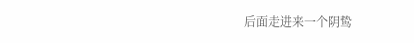后面走进来一个阴鸷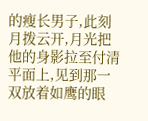的瘦长男子,此刻月拨云开,月光把他的身影拉至付清平面上,见到那一双放着如鹰的眼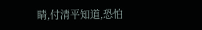睛,付清平知道,恐怕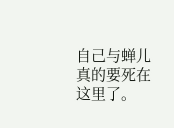自己与蝉儿真的要死在这里了。